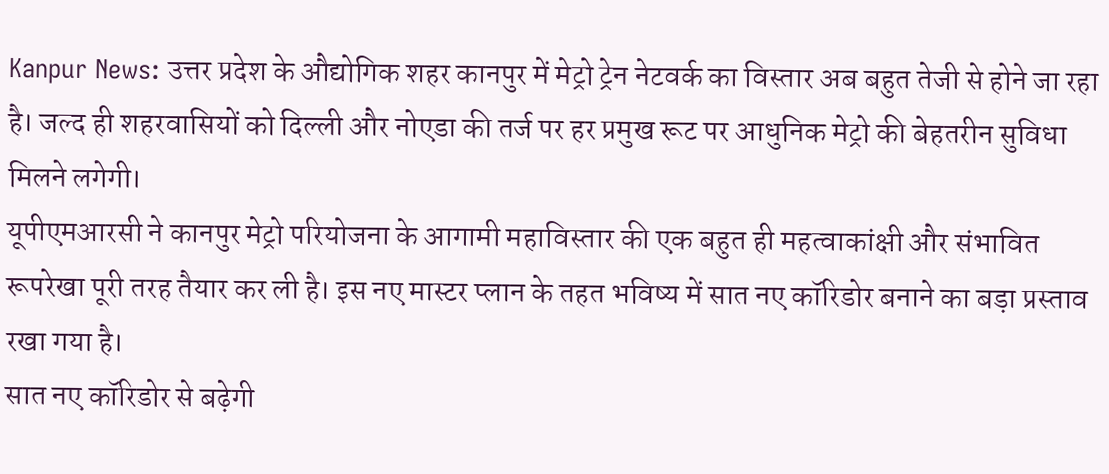Kanpur News: उत्तर प्रदेश के औद्योगिक शहर कानपुर में मेट्रो ट्रेन नेटवर्क का विस्तार अब बहुत तेजी से होने जा रहा है। जल्द ही शहरवासियों को दिल्ली और नोएडा की तर्ज पर हर प्रमुख रूट पर आधुनिक मेट्रो की बेहतरीन सुविधा मिलने लगेगी।
यूपीएमआरसी ने कानपुर मेट्रो परियोजना के आगामी महाविस्तार की एक बहुत ही महत्वाकांक्षी और संभावित रूपरेखा पूरी तरह तैयार कर ली है। इस नए मास्टर प्लान के तहत भविष्य में सात नए कॉरिडोर बनाने का बड़ा प्रस्ताव रखा गया है।
सात नए कॉरिडोर से बढ़ेगी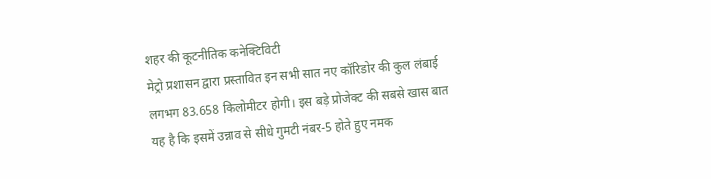शहर की कूटनीतिक कनेक्टिविटी
मेट्रो प्रशासन द्वारा प्रस्तावित इन सभी सात नए कॉरिडोर की कुल लंबाई लगभग 83.658 किलोमीटर होगी। इस बड़े प्रोजेक्ट की सबसे खास बात यह है कि इसमें उन्नाव से सीधे गुमटी नंबर-5 होते हुए नमक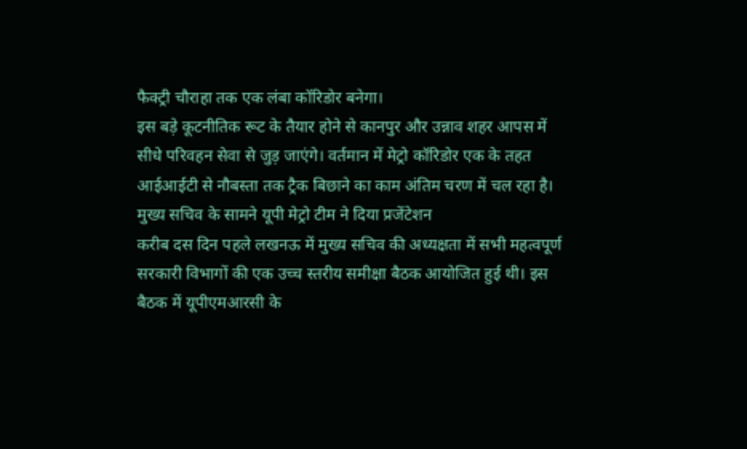फैक्ट्री चौराहा तक एक लंबा कॉरिडोर बनेगा।
इस बड़े कूटनीतिक रूट के तैयार होने से कानपुर और उन्नाव शहर आपस में सीधे परिवहन सेवा से जुड़ जाएंगे। वर्तमान में मेट्रो कॉरिडोर एक के तहत आईआईटी से नौबस्ता तक ट्रैक बिछाने का काम अंतिम चरण में चल रहा है।
मुख्य सचिव के सामने यूपी मेट्रो टीम ने दिया प्रजेंटेशन
करीब दस दिन पहले लखनऊ में मुख्य सचिव की अध्यक्षता में सभी महत्वपूर्ण सरकारी विभागों की एक उच्च स्तरीय समीक्षा बैठक आयोजित हुई थी। इस बैठक में यूपीएमआरसी के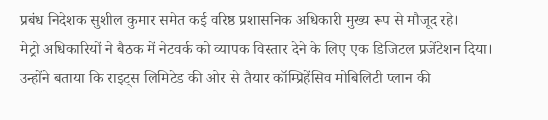प्रबंध निदेशक सुशील कुमार समेत कई वरिष्ठ प्रशासनिक अधिकारी मुख्य रूप से मौजूद रहे।
मेट्रो अधिकारियों ने बैठक में नेटवर्क को व्यापक विस्तार देने के लिए एक डिजिटल प्रजेंटेशन दिया। उन्होंने बताया कि राइट्स लिमिटेड की ओर से तैयार कॉम्प्रिहेंसिव मोबिलिटी प्लान की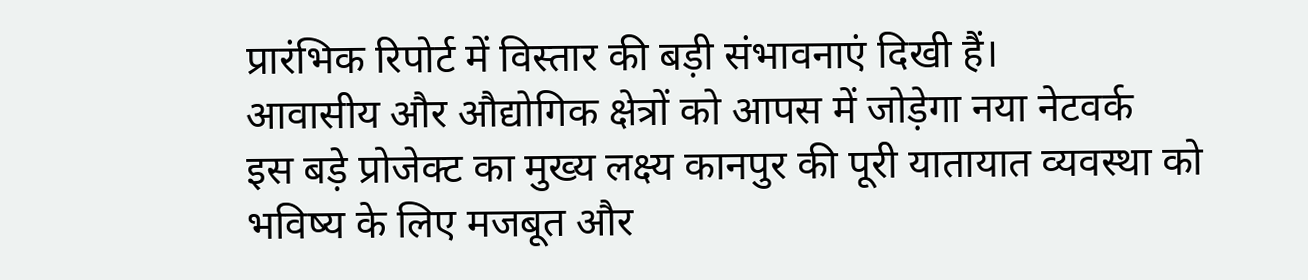प्रारंभिक रिपोर्ट में विस्तार की बड़ी संभावनाएं दिखी हैं।
आवासीय और औद्योगिक क्षेत्रों को आपस में जोड़ेगा नया नेटवर्क
इस बड़े प्रोजेक्ट का मुख्य लक्ष्य कानपुर की पूरी यातायात व्यवस्था को भविष्य के लिए मजबूत और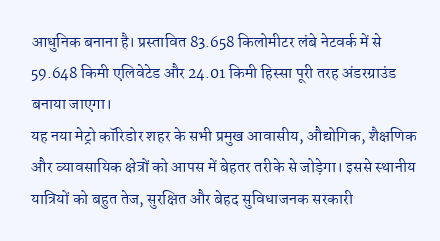आधुनिक बनाना है। प्रस्तावित 83.658 किलोमीटर लंबे नेटवर्क में से 59.648 किमी एलिवेटेड और 24.01 किमी हिस्सा पूरी तरह अंडरग्राउंड बनाया जाएगा।
यह नया मेट्रो कॉरिडोर शहर के सभी प्रमुख आवासीय, औद्योगिक, शैक्षणिक और व्यावसायिक क्षेत्रों को आपस में बेहतर तरीके से जोड़ेगा। इससे स्थानीय यात्रियों को बहुत तेज, सुरक्षित और बेहद सुविधाजनक सरकारी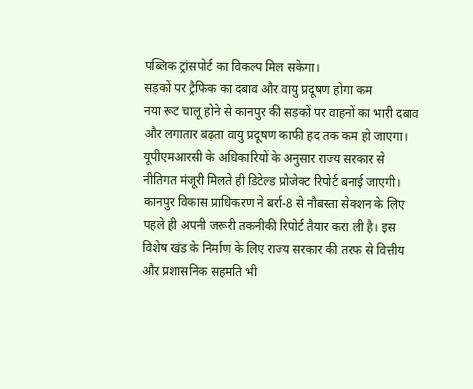पब्लिक ट्रांसपोर्ट का विकल्प मिल सकेगा।
सड़कों पर ट्रैफिक का दबाव और वायु प्रदूषण होगा कम
नया रूट चालू होने से कानपुर की सड़कों पर वाहनों का भारी दबाव और लगातार बढ़ता वायु प्रदूषण काफी हद तक कम हो जाएगा। यूपीएमआरसी के अधिकारियों के अनुसार राज्य सरकार से नीतिगत मंजूरी मिलते ही डिटेल्ड प्रोजेक्ट रिपोर्ट बनाई जाएगी।
कानपुर विकास प्राधिकरण ने बर्रा-8 से नौबस्ता सेक्शन के लिए पहले ही अपनी जरूरी तकनीकी रिपोर्ट तैयार करा ली है। इस विशेष खंड के निर्माण के लिए राज्य सरकार की तरफ से वित्तीय और प्रशासनिक सहमति भी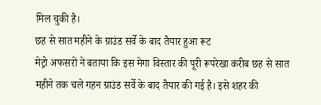मिल चुकी है।
छह से सात महीने के ग्राउंड सर्वे के बाद तैयार हुआ रूट
मेट्रो अफसरों ने बताया कि इस मेगा विस्तार की पूरी रूपरेखा करीब छह से सात महीने तक चले गहन ग्राउंड सर्वे के बाद तैयार की गई है। इसे शहर की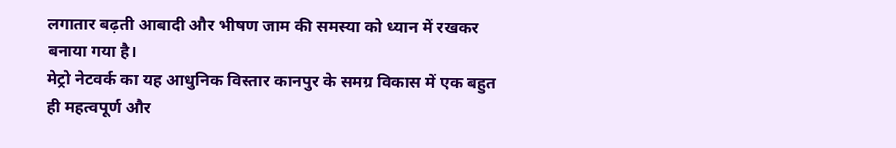लगातार बढ़ती आबादी और भीषण जाम की समस्या को ध्यान में रखकर बनाया गया है।
मेट्रो नेटवर्क का यह आधुनिक विस्तार कानपुर के समग्र विकास में एक बहुत ही महत्वपूर्ण और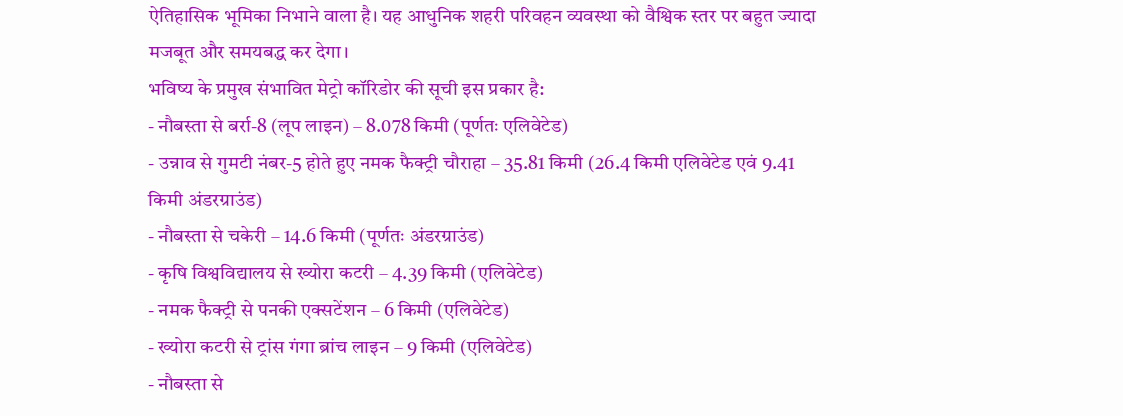ऐतिहासिक भूमिका निभाने वाला है। यह आधुनिक शहरी परिवहन व्यवस्था को वैश्विक स्तर पर बहुत ज्यादा मजबूत और समयबद्ध कर देगा।
भविष्य के प्रमुख संभावित मेट्रो कॉरिडोर की सूची इस प्रकार है:
- नौबस्ता से बर्रा-8 (लूप लाइन) – 8.078 किमी (पूर्णतः एलिवेटेड)
- उन्नाव से गुमटी नंबर-5 होते हुए नमक फैक्ट्री चौराहा – 35.81 किमी (26.4 किमी एलिवेटेड एवं 9.41 किमी अंडरग्राउंड)
- नौबस्ता से चकेरी – 14.6 किमी (पूर्णतः अंडरग्राउंड)
- कृषि विश्वविद्यालय से ख्योरा कटरी – 4.39 किमी (एलिवेटेड)
- नमक फैक्ट्री से पनकी एक्सटेंशन – 6 किमी (एलिवेटेड)
- ख्योरा कटरी से ट्रांस गंगा ब्रांच लाइन – 9 किमी (एलिवेटेड)
- नौबस्ता से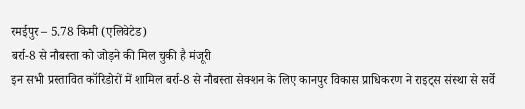रमईपुर – 5.78 किमी (एलिवेटेड)
बर्रा-8 से नौबस्ता को जोड़ने की मिल चुकी है मंजूरी
इन सभी प्रस्तावित कॉरिडोरों में शामिल बर्रा-8 से नौबस्ता सेक्शन के लिए कानपुर विकास प्राधिकरण ने राइट्स संस्था से सर्वे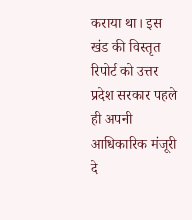कराया था। इस खंड की विस्तृत रिपोर्ट को उत्तर प्रदेश सरकार पहले ही अपनी आधिकारिक मंजूरी दे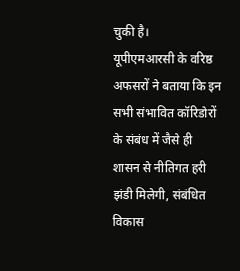चुकी है।
यूपीएमआरसी के वरिष्ठ अफसरों ने बताया कि इन सभी संभावित कॉरिडोरों के संबंध में जैसे ही शासन से नीतिगत हरी झंडी मिलेगी, संबंधित विकास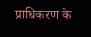प्राधिकरण के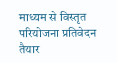माध्यम से विस्तृत परियोजना प्रतिवेदन तैयार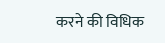करने की विधिक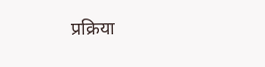प्रक्रिया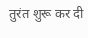तुरंत शुरू कर दी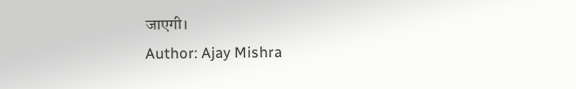जाएगी।
Author: Ajay Mishra